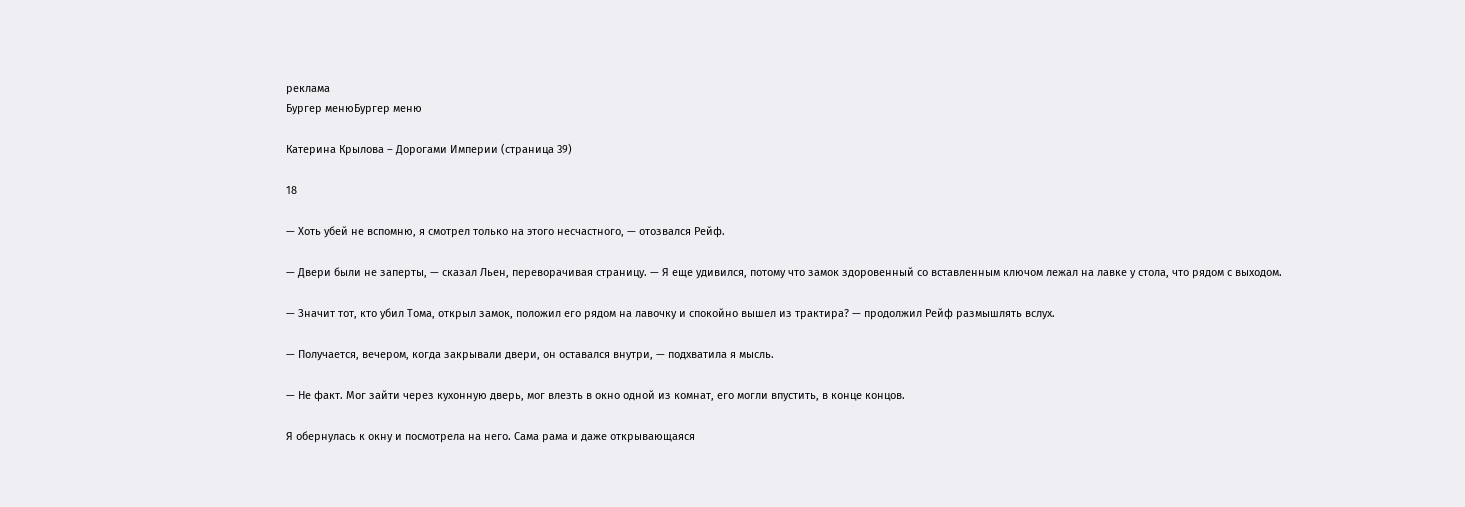реклама
Бургер менюБургер меню

Катерина Крылова – Дорогами Империи (страница 39)

18

— Хоть убей не вспомню, я смотрел только на этого несчастного, — отозвался Рейф.

— Двери были не заперты, — сказал Льен, переворачивая страницу. — Я еще удивился, потому что замок здоровенный со вставленным ключом лежал на лавке у стола, что рядом с выходом.

— Значит тот, кто убил Тома, открыл замок, положил его рядом на лавочку и спокойно вышел из трактира? — продолжил Рейф размышлять вслух.

— Получается, вечером, когда закрывали двери, он оставался внутри, — подхватила я мысль.

— Не факт. Мог зайти через кухонную дверь, мог влезть в окно одной из комнат, его могли впустить, в конце концов.

Я обернулась к окну и посмотрела на него. Сама рама и даже открывающаяся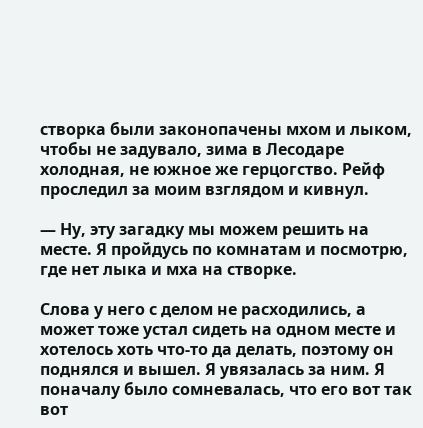створка были законопачены мхом и лыком, чтобы не задувало, зима в Лесодаре холодная, не южное же герцогство. Рейф проследил за моим взглядом и кивнул.

— Ну, эту загадку мы можем решить на месте. Я пройдусь по комнатам и посмотрю, где нет лыка и мха на створке.

Слова у него с делом не расходились, а может тоже устал сидеть на одном месте и хотелось хоть что-то да делать, поэтому он поднялся и вышел. Я увязалась за ним. Я поначалу было сомневалась, что его вот так вот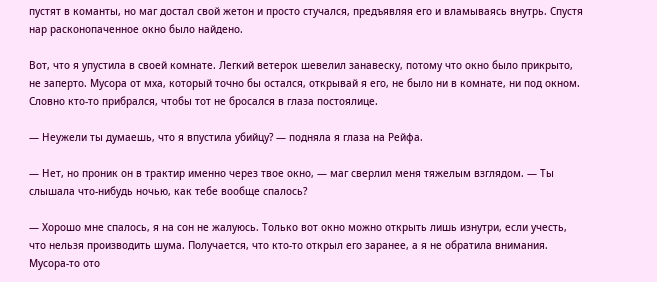пустят в команты, но маг достал свой жетон и просто стучался, предъявляя его и вламываясь внутрь. Спустя нар расконопаченное окно было найдено.

Вот, что я упустила в своей комнате. Легкий ветерок шевелил занавеску, потому что окно было прикрыто, не заперто. Мусора от мха, который точно бы остался, открывай я его, не было ни в комнате, ни под окном. Словно кто-то прибрался, чтобы тот не бросался в глаза постоялице.

— Неужели ты думаешь, что я впустила убийцу? — подняла я глаза на Рейфа.

— Нет, но проник он в трактир именно через твое окно, — маг сверлил меня тяжелым взглядом. — Ты слышала что-нибудь ночью, как тебе вообще спалось?

— Хорошо мне спалось, я на сон не жалуюсь. Только вот окно можно открыть лишь изнутри, если учесть, что нельзя производить шума. Получается, что кто-то открыл его заранее, а я не обратила внимания. Мусора-то ото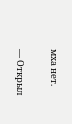мха нет.

— Открыл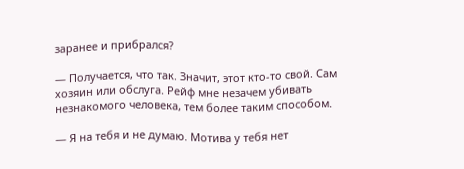заранее и прибрался?

— Получается, что так. Значит, этот кто-то свой. Сам хозяин или обслуга. Рейф мне незачем убивать незнакомого человека, тем более таким способом.

— Я на тебя и не думаю. Мотива у тебя нет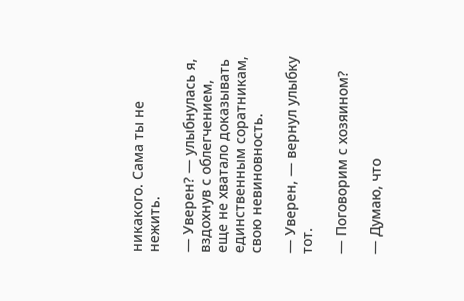никакого. Сама ты не нежить.

— Уверен? — улыбнулась я, вздохнув с облегчением, еще не хватало доказывать единственным соратникам, свою невиновность.

— Уверен, — вернул улыбку тот.

— Поговорим с хозяином?

— Думаю, что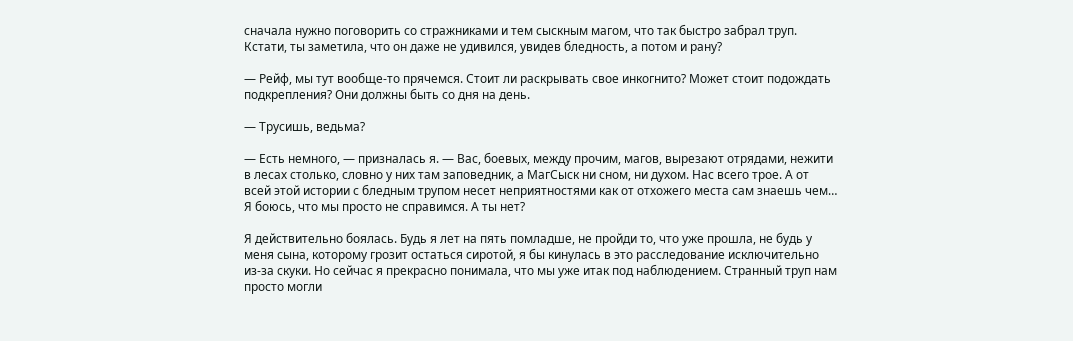сначала нужно поговорить со стражниками и тем сыскным магом, что так быстро забрал труп. Кстати, ты заметила, что он даже не удивился, увидев бледность, а потом и рану?

— Рейф, мы тут вообще-то прячемся. Стоит ли раскрывать свое инкогнито? Может стоит подождать подкрепления? Они должны быть со дня на день.

— Трусишь, ведьма?

— Есть немного, — призналась я. — Вас, боевых, между прочим, магов, вырезают отрядами, нежити в лесах столько, словно у них там заповедник, а МагСыск ни сном, ни духом. Нас всего трое. А от всей этой истории с бледным трупом несет неприятностями как от отхожего места сам знаешь чем… Я боюсь, что мы просто не справимся. А ты нет?

Я действительно боялась. Будь я лет на пять помладше, не пройди то, что уже прошла, не будь у меня сына, которому грозит остаться сиротой, я бы кинулась в это расследование исключительно из-за скуки. Но сейчас я прекрасно понимала, что мы уже итак под наблюдением. Странный труп нам просто могли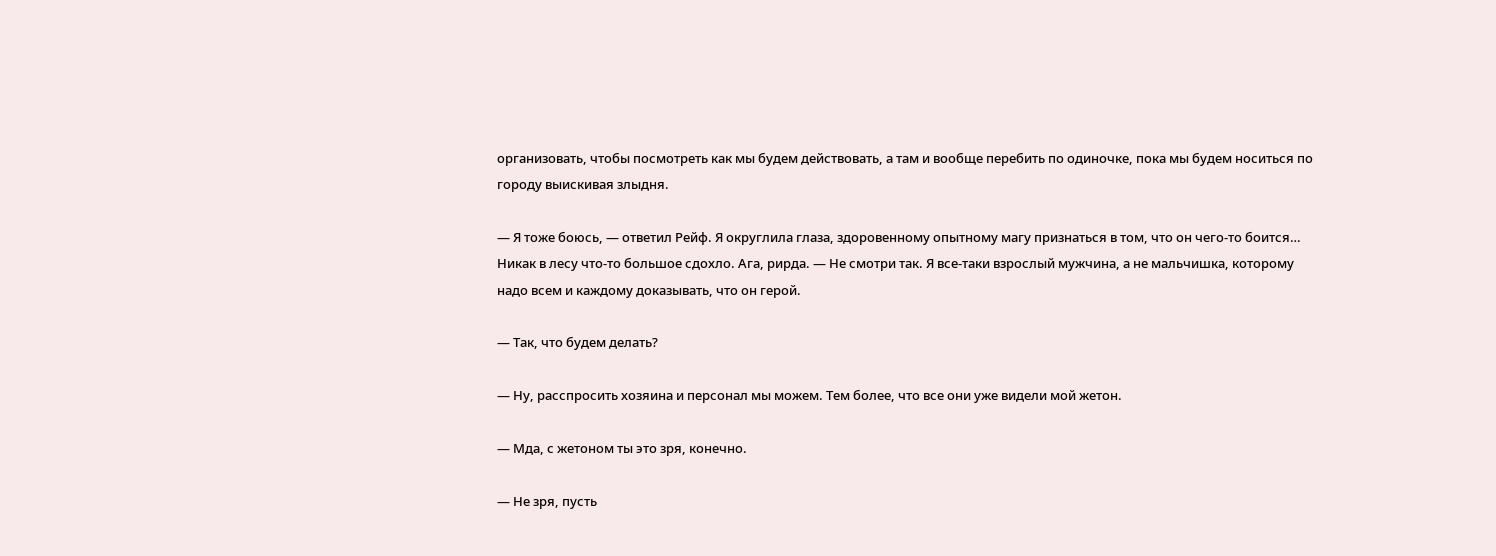организовать, чтобы посмотреть как мы будем действовать, а там и вообще перебить по одиночке, пока мы будем носиться по городу выискивая злыдня.

— Я тоже боюсь, — ответил Рейф. Я округлила глаза, здоровенному опытному магу признаться в том, что он чего-то боится… Никак в лесу что-то большое сдохло. Ага, рирда. — Не смотри так. Я все-таки взрослый мужчина, а не мальчишка, которому надо всем и каждому доказывать, что он герой.

— Так, что будем делать?

— Ну, расспросить хозяина и персонал мы можем. Тем более, что все они уже видели мой жетон.

— Мда, с жетоном ты это зря, конечно.

— Не зря, пусть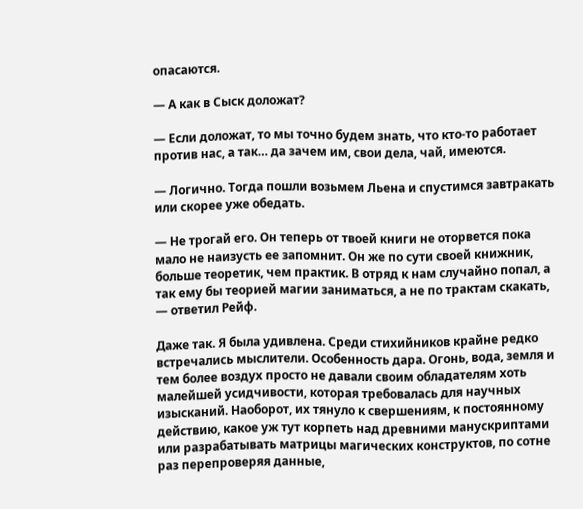опасаются.

— А как в Сыск доложат?

— Если доложат, то мы точно будем знать, что кто-то работает против нас, а так… да зачем им, свои дела, чай, имеются.

— Логично. Тогда пошли возьмем Льена и спустимся завтракать или скорее уже обедать.

— Не трогай его. Он теперь от твоей книги не оторвется пока мало не наизусть ее запомнит. Он же по сути своей книжник, больше теоретик, чем практик. В отряд к нам случайно попал, а так ему бы теорией магии заниматься, а не по трактам скакать, — ответил Рейф.

Даже так. Я была удивлена. Среди стихийников крайне редко встречались мыслители. Особенность дара. Огонь, вода, земля и тем более воздух просто не давали своим обладателям хоть малейшей усидчивости, которая требовалась для научных изысканий. Наоборот, их тянуло к свершениям, к постоянному действию, какое уж тут корпеть над древними манускриптами или разрабатывать матрицы магических конструктов, по сотне раз перепроверяя данные,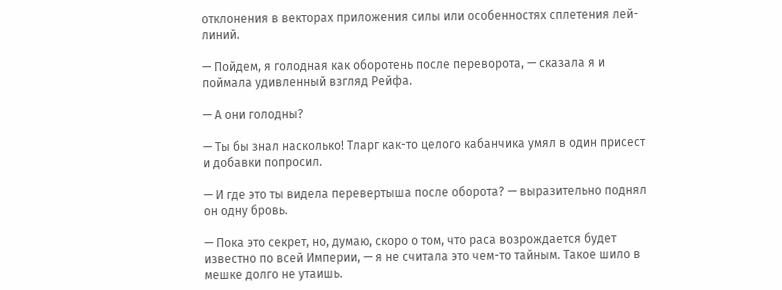отклонения в векторах приложения силы или особенностях сплетения лей-линий.

— Пойдем, я голодная как оборотень после переворота, — сказала я и поймала удивленный взгляд Рейфа.

— А они голодны?

— Ты бы знал насколько! Тларг как-то целого кабанчика умял в один присест и добавки попросил.

— И где это ты видела перевертыша после оборота? — выразительно поднял он одну бровь.

— Пока это секрет, но, думаю, скоро о том, что раса возрождается будет известно по всей Империи, — я не считала это чем-то тайным. Такое шило в мешке долго не утаишь.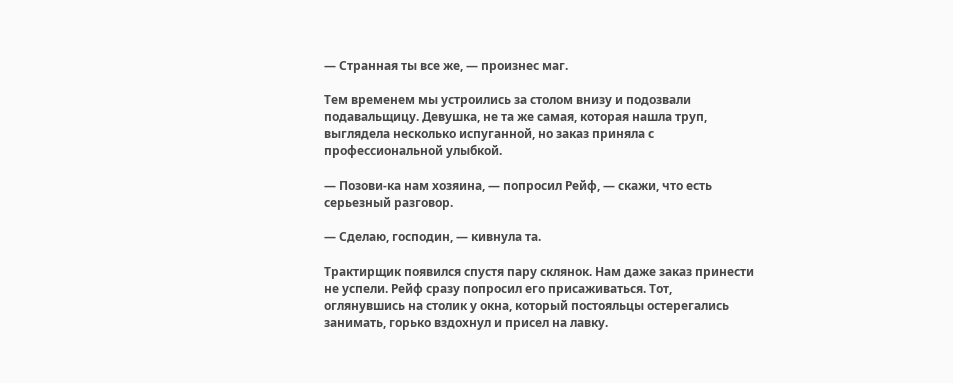— Странная ты все же, — произнес маг.

Тем временем мы устроились за столом внизу и подозвали подавальщицу. Девушка, не та же самая, которая нашла труп, выглядела несколько испуганной, но заказ приняла с профессиональной улыбкой.

— Позови-ка нам хозяина, — попросил Рейф, — скажи, что есть серьезный разговор.

— Сделаю, господин, — кивнула та.

Трактирщик появился спустя пару склянок. Нам даже заказ принести не успели. Рейф сразу попросил его присаживаться. Тот, оглянувшись на столик у окна, который постояльцы остерегались занимать, горько вздохнул и присел на лавку.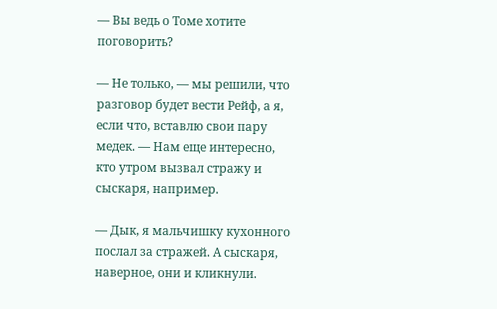— Вы ведь о Томе хотите поговорить?

— Не только, — мы решили, что разговор будет вести Рейф, а я, если что, вставлю свои пару медек. — Нам еще интересно, кто утром вызвал стражу и сыскаря, например.

— Дык, я мальчишку кухонного послал за стражей. А сыскаря, наверное, они и кликнули.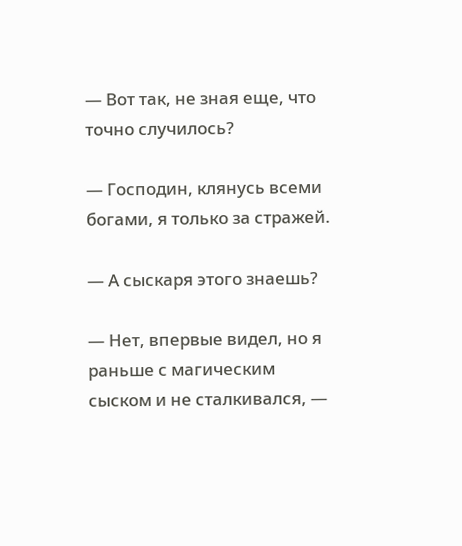— Вот так, не зная еще, что точно случилось?

— Господин, клянусь всеми богами, я только за стражей.

— А сыскаря этого знаешь?

— Нет, впервые видел, но я раньше с магическим сыском и не сталкивался, —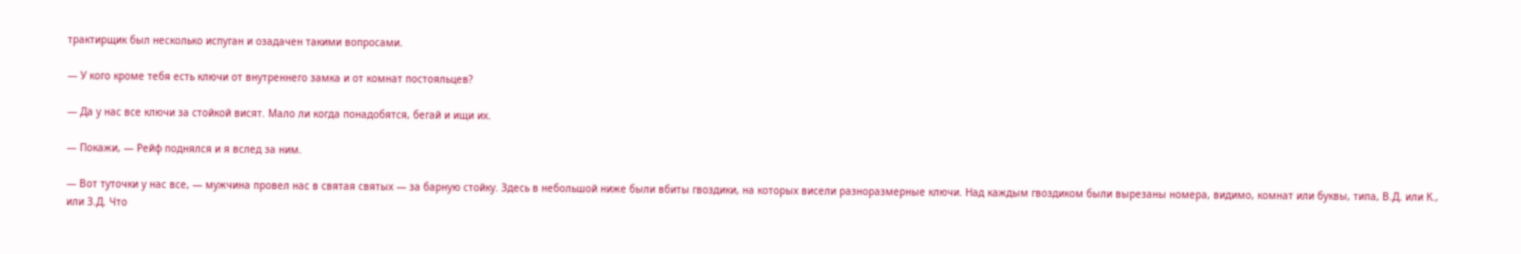трактирщик был несколько испуган и озадачен такими вопросами.

— У кого кроме тебя есть ключи от внутреннего замка и от комнат постояльцев?

— Да у нас все ключи за стойкой висят. Мало ли когда понадобятся, бегай и ищи их.

— Покажи, — Рейф поднялся и я вслед за ним.

— Вот туточки у нас все, — мужчина провел нас в святая святых — за барную стойку. Здесь в небольшой ниже были вбиты гвоздики, на которых висели разноразмерные ключи. Над каждым гвоздиком были вырезаны номера, видимо, комнат или буквы, типа, В.Д. или К., или З.Д. Что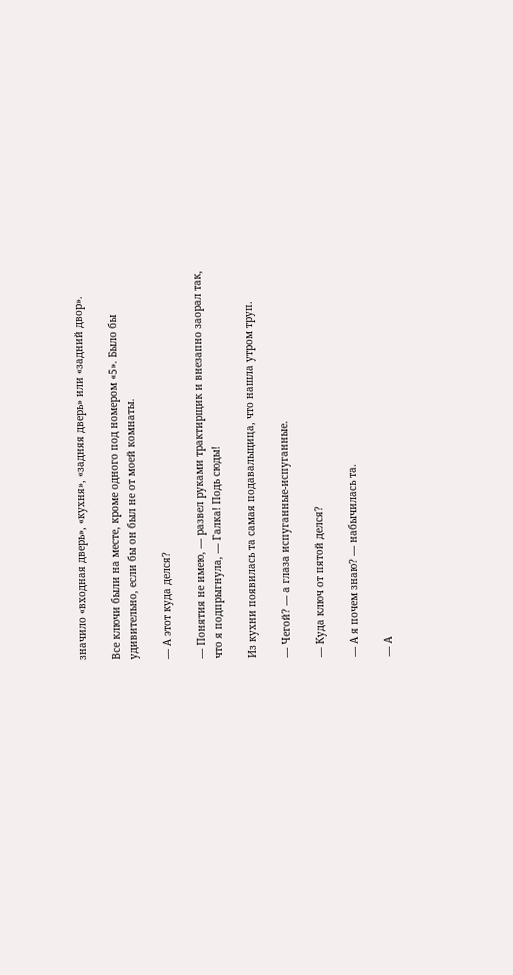значило «входная дверь», «кухня», «задняя дверь» или «задний двор».

Все ключи были на месте, кроме одного под номером «5». Было бы удивительно, если бы он был не от моей комнаты.

— А этот куда делся?

— Понятия не имею, — развел руками трактирщик и внезапно заорал так, что я подпрыгнула, — Галка! Подь сюды!

Из кухни появилась та самая подавальщица, что нашла утром труп.

— Чегой? — а глаза испуганные-испуганные.

— Куда ключ от пятой делся?

— А я почем знаю? — набычилась та.

— А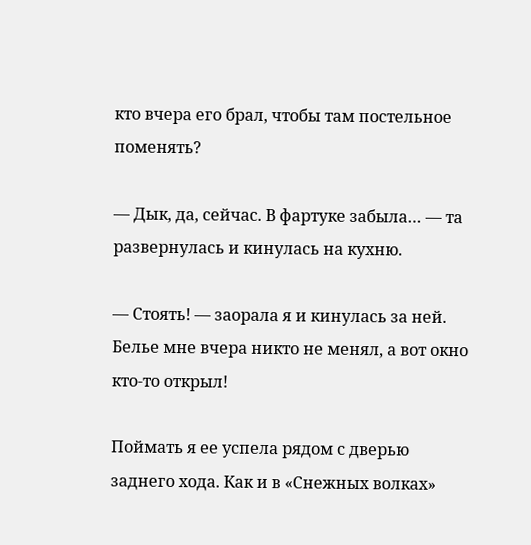кто вчера его брал, чтобы там постельное поменять?

— Дык, да, сейчас. В фартуке забыла… — та развернулась и кинулась на кухню.

— Стоять! — заорала я и кинулась за ней. Белье мне вчера никто не менял, а вот окно кто-то открыл!

Поймать я ее успела рядом с дверью заднего хода. Как и в «Снежных волках»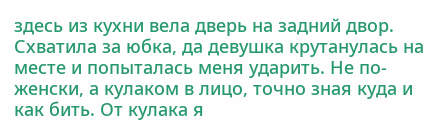здесь из кухни вела дверь на задний двор. Схватила за юбка, да девушка крутанулась на месте и попыталась меня ударить. Не по-женски, а кулаком в лицо, точно зная куда и как бить. От кулака я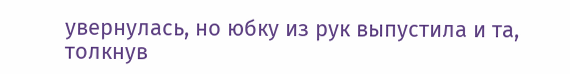увернулась, но юбку из рук выпустила и та, толкнув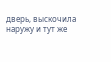дверь, выскочила наружу и тут же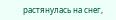растянулась на снег,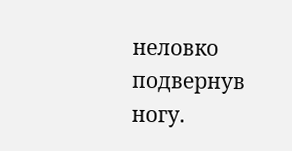неловко подвернув ногу.